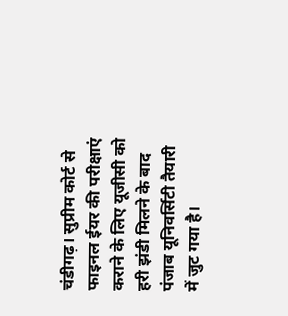चंडीगढ़। सुप्रीम कोर्ट से फाइनल ईयर की परीक्षाएं कराने के लिए यूजीसी को हरी झंडी मिलने के बाद पंजाब यूनिवर्सिटी तैयारी में जुट गया है।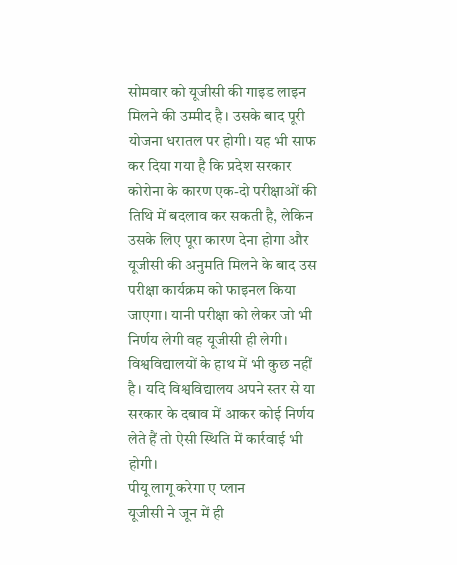सोमवार को यूजीसी की गाइड लाइन मिलने की उम्मीद है। उसके बाद पूरी योजना धरातल पर होगी। यह भी साफ कर दिया गया है कि प्रदेश सरकार कोरोना के कारण एक-दो परीक्षाओं की तिथि में बदलाव कर सकती है, लेकिन उसके लिए पूरा कारण देना होगा और यूजीसी की अनुमति मिलने के बाद उस परीक्षा कार्यक्रम को फाइनल किया जाएगा। यानी परीक्षा को लेकर जो भी निर्णय लेगी वह यूजीसी ही लेगी। विश्वविद्यालयों के हाथ में भी कुछ नहीं है। यदि विश्वविद्यालय अपने स्तर से या सरकार के दबाव में आकर कोई निर्णय लेते हैं तो ऐसी स्थिति में कार्रवाई भी होगी।
पीयू लागू करेगा ए प्लान
यूजीसी ने जून में ही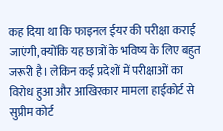कह दिया था कि फाइनल ईयर की परीक्षा कराई जाएंगी, क्योंकि यह छात्रों के भविष्य के लिए बहुत जरूरी है। लेकिन कई प्रदेशों में परीक्षाओं का विरोध हुआ और आखिरकार मामला हाईकोर्ट से सुप्रीम कोर्ट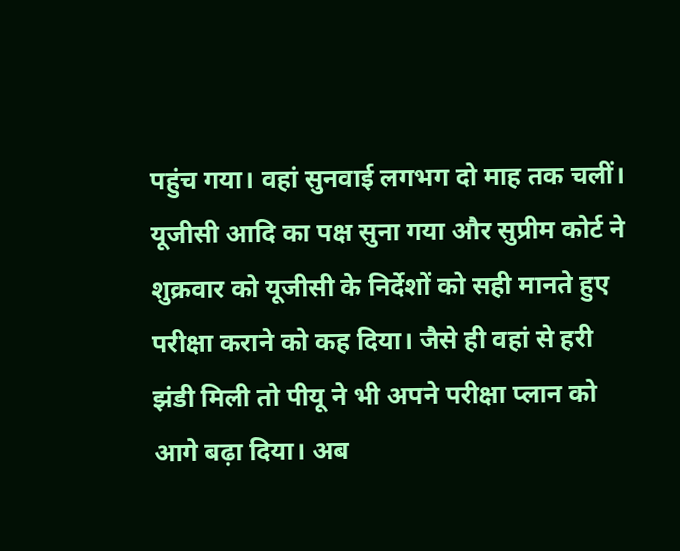पहुंच गया। वहां सुनवाई लगभग दो माह तक चलीं। यूजीसी आदि का पक्ष सुना गया और सुप्रीम कोर्ट ने शुक्रवार को यूजीसी के निर्देशों को सही मानते हुए परीक्षा कराने को कह दिया। जैसे ही वहां से हरी झंडी मिली तो पीयू ने भी अपने परीक्षा प्लान को आगे बढ़ा दिया। अब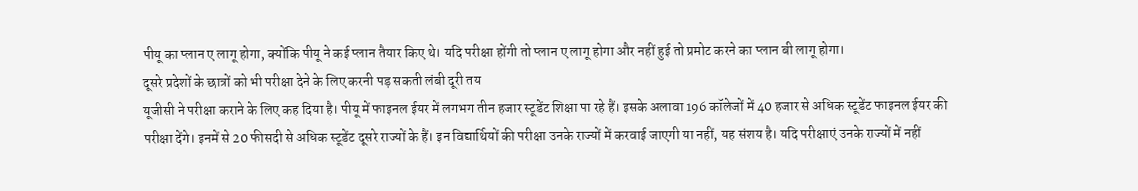पीयू का प्लान ए लागू होगा, क्योंकि पीयू ने कई प्लान तैयार किए थे। यदि परीक्षा होंगी तो प्लान ए लागू होगा और नहीं हुई तो प्रमोट करने का प्लान बी लागू होगा।
दूसरे प्रदेशों के छात्रों को भी परीक्षा देने के लिए करनी पड़ सकती लंबी दूरी तय
यूजीसी ने परीक्षा कराने के लिए कह दिया है। पीयू में फाइनल ईयर में लगभग तीन हजार स्टूडेंट शिक्षा पा रहे हैं। इसके अलावा 196 कॉलेजों में 40 हजार से अधिक स्टूडेंट फाइनल ईयर की परीक्षा देंगे। इनमें से 20 फीसदी से अधिक स्टूडेंट दूसरे राज्यों के हैं। इन विद्यार्थियों की परीक्षा उनके राज्यों में करवाई जाएगी या नहीं, यह संशय है। यदि परीक्षाएं उनके राज्यों में नहीं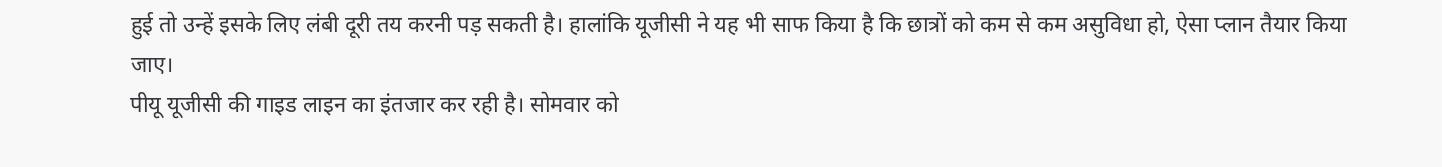हुई तो उन्हें इसके लिए लंबी दूरी तय करनी पड़ सकती है। हालांकि यूजीसी ने यह भी साफ किया है कि छात्रों को कम से कम असुविधा हो, ऐसा प्लान तैयार किया जाए।
पीयू यूजीसी की गाइड लाइन का इंतजार कर रही है। सोमवार को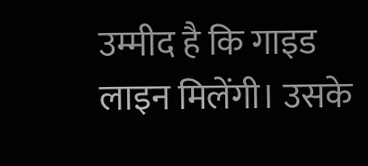उम्मीद है कि गाइड लाइन मिलेंगी। उसके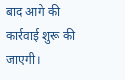बाद आगे की कार्रवाई शुरू की जाएगी।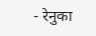- रेनुका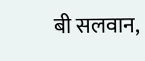बी सलवान,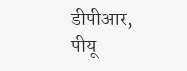डीपीआर, पीयू